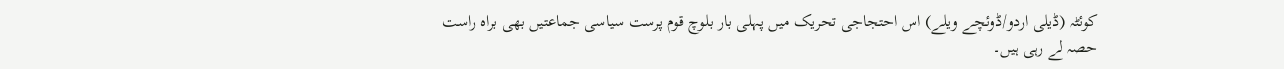کوئٹہ (ڈیلی اردو/ڈوئچے ویلے) اس احتجاجی تحریک میں پہلی بار بلوچ قوم پرست سیاسی جماعتیں بھی براہ راست حصہ لے رہی ہیں۔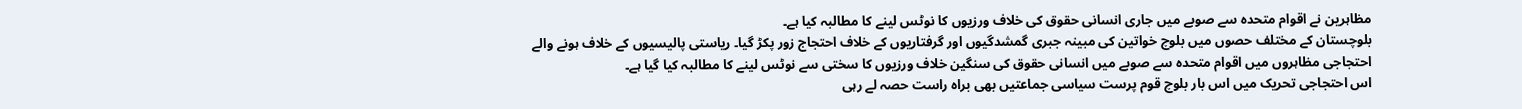مظاہرین نے اقوام متحدہ سے صوبے میں جاری انسانی حقوق کی خلاف ورزیوں کا نوٹس لینے کا مطالبہ کیا ہے۔
بلوچستان کے مختلف حصوں میں بلوچ خواتین کی مبینہ جبری گمشدگیوں اور گرفتاریوں کے خلاف احتجاج زور پکڑ گیا۔ ریاستی پالیسیوں کے خلاف ہونے والے احتجاجی مظاہروں میں اقوام متحدہ سے صوبے میں انسانی حقوق کی سنگین خلاف ورزیوں کا سختی سے نوٹس لینے کا مطالبہ کیا گیا ہے۔
اس احتجاجی تحریک میں اس بار بلوچ قوم پرست سیاسی جماعتیں بھی براہ راست حصہ لے رہی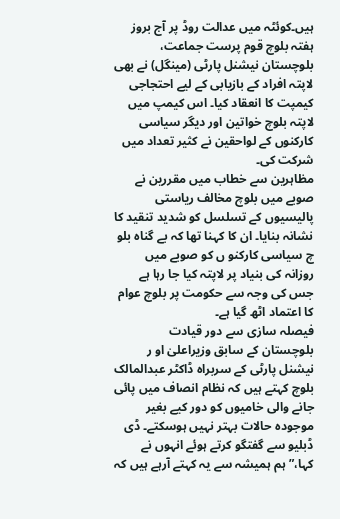ہیں۔کوئٹہ میں عدالت روڈ پر آج بروز ہفتہ بلوچ قوم پرست جماعت، بلوچستان نیشنل پارٹی (مینگل) نے بھی لاپتہ افراد کے بازیابی کے لیے احتجاجی کیمپت کا انعقاد کیا۔ اس کیمپ میں لاپتہ بلوچ خواتین اور دیگر سیاسی کارکنوں کے لواحقین نے کثیر تعداد میں شرکت کی۔
مظاہرین سے خطاب میں مقررین نے صوبے میں بلوچ مخالف ریاستی پالیسیوں کے تسلسل کو شدید تنقید کا نشانہ بنایا۔ ان کا کہنا تھا کہ بے گناہ بلو چ سیاسی کارکنو ں کو صوبے میں روزانہ کی بنیاد پر لاپتہ کیا جا رہا ہے جس کی وجہ سے حکومت پر بلوچ عوام کا اعتماد اٹھ گیا ہے۔
فیصلہ سازی سے دور قیادت
بلوچستان کے سابق وزیراعلیٰ او ر نیشنل پارٹی کے سربراہ ڈاکٹر عبدالمالک بلوچ کہتے ہیں کہ نظام انصاف میں پائی جانے والی خامیوں کو دور کیے بغیر موجودہ حالات بہتر نہیں ہوسکتے۔ ڈی ڈبلیو سے گفتگو کرتے ہوئے انہوں نے کہا،”ہم ہمیشہ سے یہ کہتے آرہے ہیں کہ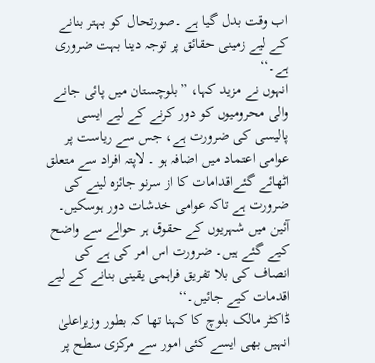اب وقت بدل گیا ہے ۔صورتحال کو بہتر بنانے کے لیے زمینی حقائق پر توجہ دینا بہت ضروری ہے۔‘‘
انہوں نے مزید کہا، ”بلوچستان میں پائی جانے والی محرومیوں کو دور کرنے کے لیے ایسی پالیسی کی ضرورت ہے، جس سے ریاست پر عوامی اعتماد میں اضافہ ہو ۔ لاپتہ افراد سے متعلق اٹھائے گئےاقدامات کا از سرنو جائزہ لینے کی ضرورت ہے تاکہ عوامی خدشات دور ہوسکیں۔ آئین میں شہریوں کے حقوق ہر حوالے سے واضح کیے گئے ہیں۔ ضرورت اس امر کی ہے کی انصاف کی بلا تفریق فراہمی یقینی بنانے کے لیے اقدمات کیے جائیں۔‘‘
ڈاکٹر مالک بلوچ کا کہنا تھا کہ بطور وزیراعلیٰ انہیں بھی ایسے کئی امور سے مرکزی سطح پر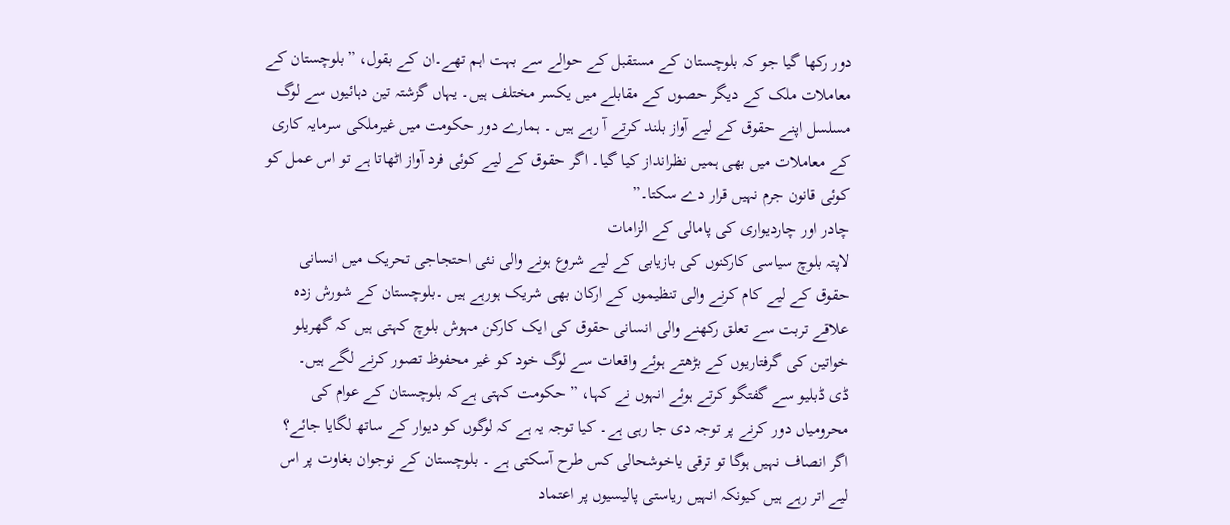دور رکھا گیا جو کہ بلوچستان کے مستقبل کے حوالے سے بہت اہم تھے۔ان کے بقول، ”بلوچستان کے معاملات ملک کے دیگر حصوں کے مقابلے میں یکسر مختلف ہیں۔ یہاں گزشتہ تین دہائیوں سے لوگ مسلسل اپنے حقوق کے لیے آواز بلند کرتے آ رہے ہیں ۔ ہمارے دور حکومت میں غیرملکی سرمایہ کاری کے معاملات میں بھی ہمیں نظرانداز کیا گیا۔ اگر حقوق کے لیے کوئی فرد آواز اٹھاتا ہے تو اس عمل کو کوئی قانون جرم نہیں قرار دے سکتا۔”
چادر اور چاردیواری کی پامالی کے الزامات
لاپتہ بلوچ سیاسی کارکنوں کی بازیابی کے لیے شروع ہونے والی نئی احتجاجی تحریک میں انسانی حقوق کے لیے کام کرنے والی تنظیموں کے ارکان بھی شریک ہورہے ہیں ۔بلوچستان کے شورش زدہ علاقے تربت سے تعلق رکھنے والی انسانی حقوق کی ایک کارکن مہوش بلوچ کہتی ہیں کہ گھریلو خواتین کی گرفتاریوں کے بڑھتے ہوئے واقعات سے لوگ خود کو غیر محفوظ تصور کرنے لگے ہیں۔
ڈی ڈبلیو سے گفتگو کرتے ہوئے انہوں نے کہا، ” حکومت کہتی ہےکہ بلوچستان کے عوام کی محرومیاں دور کرنے پر توجہ دی جا رہی ہے۔ کیا توجہ یہ ہے کہ لوگوں کو دیوار کے ساتھ لگایا جائے؟ اگر انصاف نہیں ہوگا تو ترقی یاخوشحالی کس طرح آسکتی ہے ۔ بلوچستان کے نوجوان بغاوت پر اس لیے اتر رہے ہیں کیونکہ انہیں ریاستی پالیسیوں پر اعتماد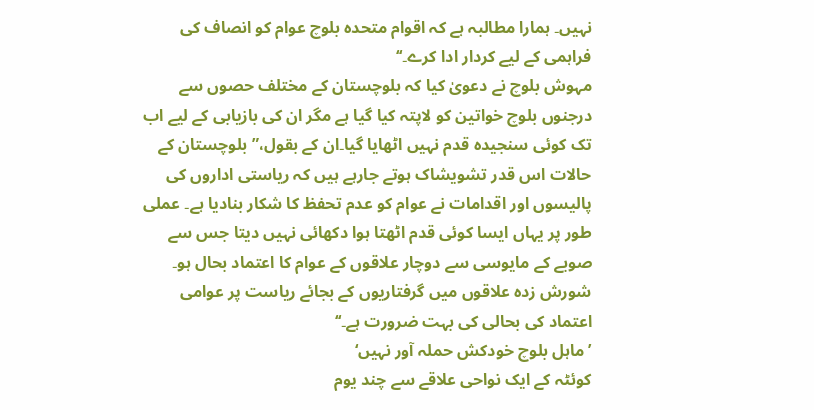نہیں۔ ہمارا مطالبہ ہے کہ اقوام متحدہ بلوچ عوام کو انصاف کی فراہمی کے لیے کردار ادا کرے۔‘‘
مہوش بلوچ نے دعویٰ کیا کہ بلوچستان کے مختلف حصوں سے درجنوں بلوچ خواتین کو لاپتہ کیا گیا ہے مگر ان کی بازیابی کے لیے اب تک کوئی سنجیدہ قدم نہیں اٹھایا گیا۔ان کے بقول،”بلوچستان کے حالات اس قدر تشویشاک ہوتے جارہے ہیں کہ ریاستی اداروں کی پالیسوں اور اقدامات نے عوام کو عدم تحفظ کا شکار بنادیا ہے۔ عملی طور پر یہاں ایسا کوئی قدم اٹھتا ہوا دکھائی نہیں دیتا جس سے صوبے کے مایوسی سے دوچار علاقوں کے عوام کا اعتماد بحال ہو۔ شورش زدہ علاقوں میں گرفتاریوں کے بجائے ریاست پر عوامی اعتماد کی بحالی کی بہت ضرورت ہے۔‘‘
’ماہل بلوچ خودکش حملہ آور نہیں‘
کوئٹہ کے ایک نواحی علاقے سے چند یوم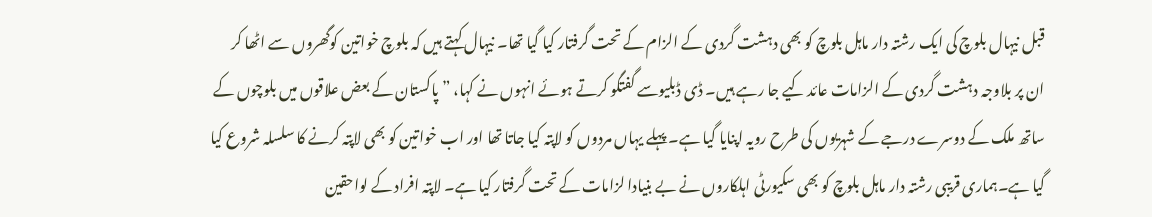قبل نیہال بلوچ کی ایک رشتہ دار ماہل بلوچ کو بھی دہشت گردی کے الزام کے تحت گرفتار کیا گیا تھا۔ نیہال کہتے ہیں کہ بلوچ خواتین کوگھروں سے اٹھا کر ان پر بلاوجہ دہشت گردی کے الزامات عائد کیے جا رہے ہیں۔ ڈی ڈبلیوسے گفتگو کرتے ہوئے انہوں نے کہا، ” پاکستان کے بعض علاقوں میں بلوچوں کے ساتھ ملک کے دوسرے درجے کے شہریوں کی طرح رویہ اپنایا گیا ہے۔ پہلے یہاں مردوں کو لاپتہ کیا جاتا تھا اور اب خواتین کو بھی لاپتہ کرنے کا سلسلہ شروع کیا گیا ہے۔ہماری قریبی رشتہ دار ماہل بلوچ کو بھی سکیورٹی اہلکاروں نے بے بنیادا لزامات کے تحت گرفتار کیا ہے۔ لاپتہ افراد کے لواحقین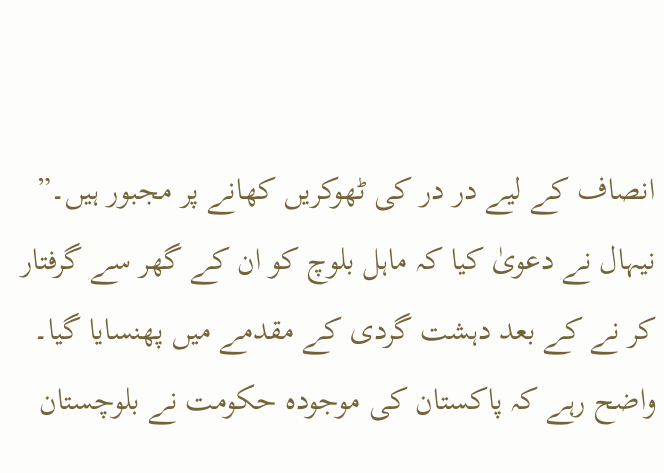انصاف کے لیے در در کی ٹھوکریں کھانے پر مجبور ہیں۔”
نیہال نے دعویٰ کیا کہ ماہل بلوچ کو ان کے گھر سے گرفتار کر نے کے بعد دہشت گردی کے مقدمے میں پھنسایا گیا۔ واضح رہے کہ پاکستان کی موجودہ حکومت نے بلوچستان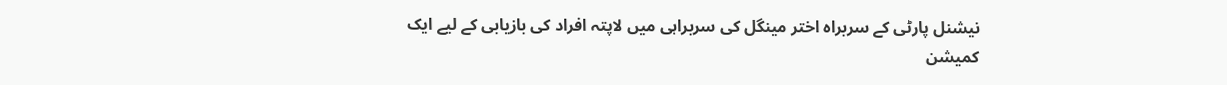نیشنل پارٹی کے سربراہ اختر مینگل کی سربراہی میں لاپتہ افراد کی بازیابی کے لیے ایک کمیشن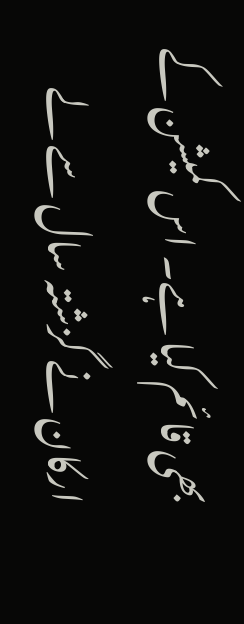بھی قائم کیا ہے۔ اس کمیشن کے ارکان نے گزشتہ سال سے لے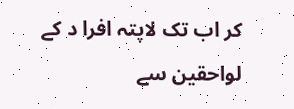کر اب تک لاپتہ افرا د کے لواحقین سے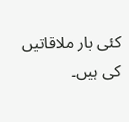کئی بار ملاقاتیں کی ہیں۔